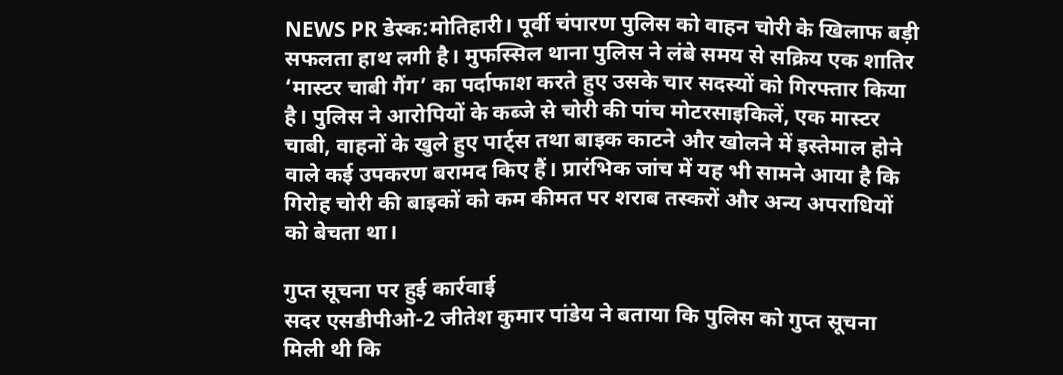NEWS PR डेस्क:मोतिहारी। पूर्वी चंपारण पुलिस को वाहन चोरी के खिलाफ बड़ी सफलता हाथ लगी है। मुफस्सिल थाना पुलिस ने लंबे समय से सक्रिय एक शातिर ‘मास्टर चाबी गैंग’ का पर्दाफाश करते हुए उसके चार सदस्यों को गिरफ्तार किया है। पुलिस ने आरोपियों के कब्जे से चोरी की पांच मोटरसाइकिलें, एक मास्टर चाबी, वाहनों के खुले हुए पार्ट्स तथा बाइक काटने और खोलने में इस्तेमाल होने वाले कई उपकरण बरामद किए हैं। प्रारंभिक जांच में यह भी सामने आया है कि गिरोह चोरी की बाइकों को कम कीमत पर शराब तस्करों और अन्य अपराधियों को बेचता था।

गुप्त सूचना पर हुई कार्रवाई
सदर एसडीपीओ-2 जीतेश कुमार पांडेय ने बताया कि पुलिस को गुप्त सूचना मिली थी कि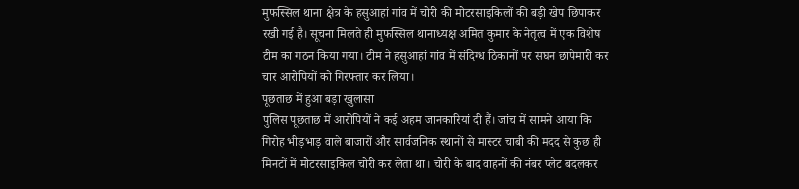मुफस्सिल थाना क्षेत्र के हसुआहां गांव में चोरी की मोटरसाइकिलों की बड़ी खेप छिपाकर रखी गई है। सूचना मिलते ही मुफस्सिल थानाध्यक्ष अमित कुमार के नेतृत्व में एक विशेष टीम का गठन किया गया। टीम ने हसुआहां गांव में संदिग्ध ठिकानों पर सघन छापेमारी कर चार आरोपियों को गिरफ्तार कर लिया।
पूछताछ में हुआ बड़ा खुलासा
पुलिस पूछताछ में आरोपियों ने कई अहम जानकारियां दी हैं। जांच में सामने आया कि गिरोह भीड़भाड़ वाले बाजारों और सार्वजनिक स्थानों से मास्टर चाबी की मदद से कुछ ही मिनटों में मोटरसाइकिल चोरी कर लेता था। चोरी के बाद वाहनों की नंबर प्लेट बदलकर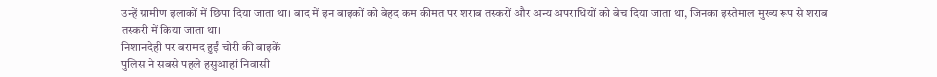उन्हें ग्रामीण इलाकों में छिपा दिया जाता था। बाद में इन बाइकों को बेहद कम कीमत पर शराब तस्करों और अन्य अपराधियों को बेच दिया जाता था, जिनका इस्तेमाल मुख्य रूप से शराब तस्करी में किया जाता था।
निशानदेही पर बरामद हुईं चोरी की बाइकें
पुलिस ने सबसे पहले हसुआहां निवासी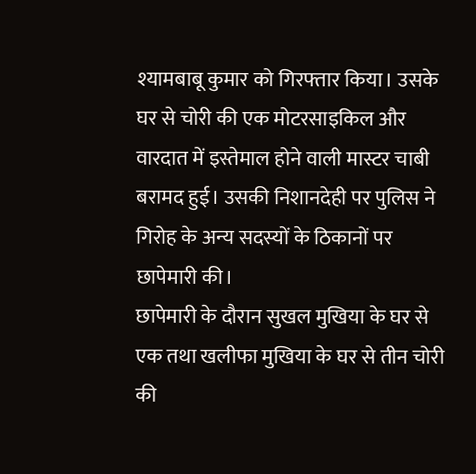श्यामबाबू कुमार को गिरफ्तार किया। उसके घर से चोरी की एक मोटरसाइकिल और वारदात में इस्तेमाल होने वाली मास्टर चाबी बरामद हुई। उसकी निशानदेही पर पुलिस ने गिरोह के अन्य सदस्यों के ठिकानों पर छापेमारी की।
छापेमारी के दौरान सुखल मुखिया के घर से एक तथा खलीफा मुखिया के घर से तीन चोरी की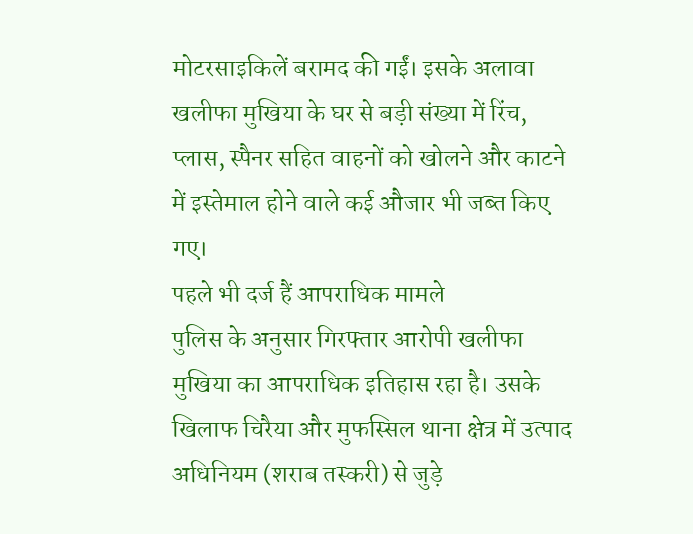मोटरसाइकिलें बरामद की गईं। इसके अलावा खलीफा मुखिया के घर से बड़ी संख्या में रिंच, प्लास, स्पैनर सहित वाहनों को खोलने और काटने में इस्तेमाल होने वाले कई औजार भी जब्त किए गए।
पहले भी दर्ज हैं आपराधिक मामले
पुलिस के अनुसार गिरफ्तार आरोपी खलीफा मुखिया का आपराधिक इतिहास रहा है। उसके खिलाफ चिरैया और मुफस्सिल थाना क्षेत्र में उत्पाद अधिनियम (शराब तस्करी) से जुड़े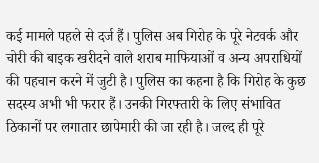कई मामले पहले से दर्ज हैं। पुलिस अब गिरोह के पूरे नेटवर्क और चोरी की बाइक खरीदने वाले शराब माफियाओं व अन्य अपराधियों की पहचान करने में जुटी है। पुलिस का कहना है कि गिरोह के कुछ सदस्य अभी भी फरार हैं। उनकी गिरफ्तारी के लिए संभावित ठिकानों पर लगातार छापेमारी की जा रही है। जल्द ही पूरे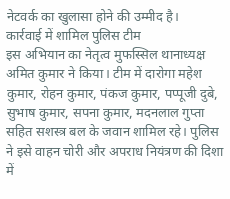नेटवर्क का खुलासा होने की उम्मीद है।
कार्रवाई में शामिल पुलिस टीम
इस अभियान का नेतृत्व मुफस्सिल थानाध्यक्ष अमित कुमार ने किया। टीम में दारोगा महेश कुमार, रोहन कुमार, पंकज कुमार, पप्पूजी दुबे, सुभाष कुमार, सपना कुमार, मदनलाल गुप्ता सहित सशस्त्र बल के जवान शामिल रहे। पुलिस ने इसे वाहन चोरी और अपराध नियंत्रण की दिशा में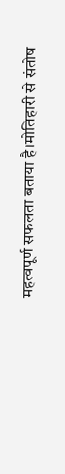महत्वपूर्ण सफलता बताया है।मोतिहारी से संतोष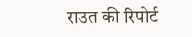राउत की रिपोर्ट